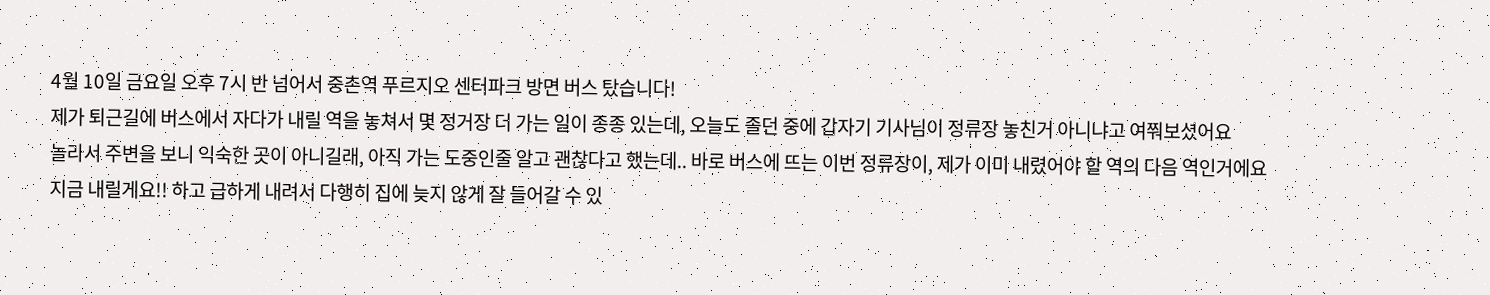4월 10일 금요일 오후 7시 반 넘어서 중촌역 푸르지오 센터파크 방면 버스 탔습니다!
제가 퇴근길에 버스에서 자다가 내릴 역을 놓쳐서 몇 정거장 더 가는 일이 종종 있는데, 오늘도 졸던 중에 갑자기 기사님이 정류장 놓친거 아니냐고 여쭤보셨어요
놀라서 주변을 보니 익숙한 곳이 아니길래, 아직 가는 도중인줄 알고 괜찮다고 했는데.. 바로 버스에 뜨는 이번 정류장이, 제가 이미 내렸어야 할 역의 다음 역인거에요
지금 내릴게요!! 하고 급하게 내려서 다행히 집에 늦지 않게 잘 들어갈 수 있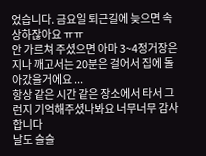었습니다. 금요일 퇴근길에 늦으면 속상하잖아요 ㅠㅠ
안 가르쳐 주셨으면 아마 3~4정거장은 지나 깨고서는 20분은 걸어서 집에 돌아갔을거에요 ...
항상 같은 시간 같은 장소에서 타서 그런지 기억해주셨나봐요 너무너무 감사합니다
날도 슬슬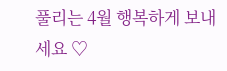풀리는 4월 행복하게 보내세요 ♡